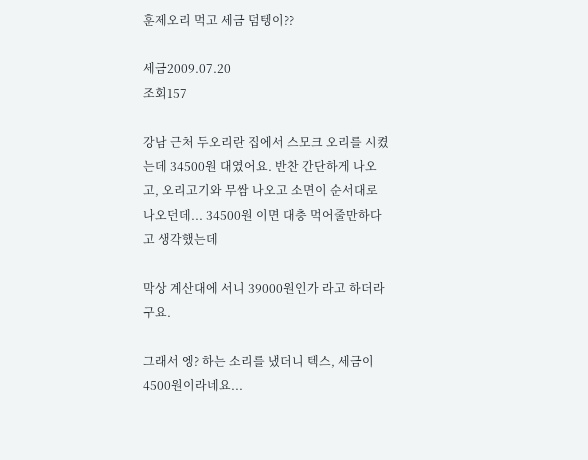훈제오리 먹고 세금 덤텡이??

세금2009.07.20
조회157

강남 근처 두오리란 집에서 스모크 오리를 시켰는데 34500원 대였어요. 반찬 간단하게 나오고, 오리고기와 무쌈 나오고 소면이 순서대로 나오던데... 34500원 이면 대충 먹어줄만하다고 생각했는데

막상 계산대에 서니 39000원인가 라고 하더라구요.

그래서 엥? 하는 소리를 냈더니 텍스, 세금이 4500원이라네요...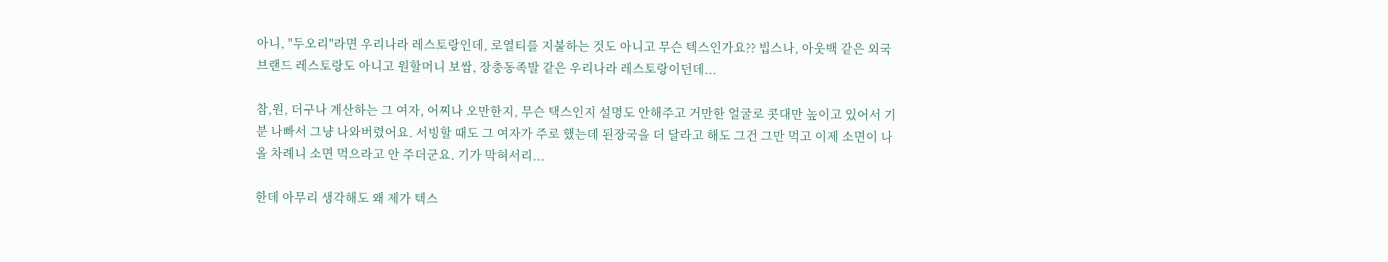아니, "두오리"라면 우리나라 레스토랑인데, 로열티를 지불하는 것도 아니고 무슨 텍스인가요?? 빕스나, 아웃백 같은 외국브랜드 레스토랑도 아니고 원할머니 보쌈, 장충동족발 같은 우리나라 레스토랑이던데...

참,원, 더구나 계산하는 그 여자, 어찌나 오만한지, 무슨 택스인지 설명도 안해주고 거만한 얼굴로 콧대만 높이고 있어서 기분 나빠서 그냥 나와버렸어요. 서빙할 때도 그 여자가 주로 했는데 된장국을 더 달라고 해도 그건 그만 먹고 이제 소면이 나올 차례니 소면 먹으라고 안 주더군요. 기가 막혀서리...

한데 아무리 생각해도 왜 제가 텍스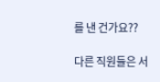를 낸 건가요??

다른 직원들은 서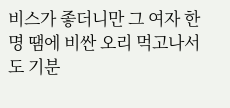비스가 좋더니만 그 여자 한명 땜에 비싼 오리 먹고나서도 기분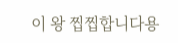이 왕 찝찝합니다용